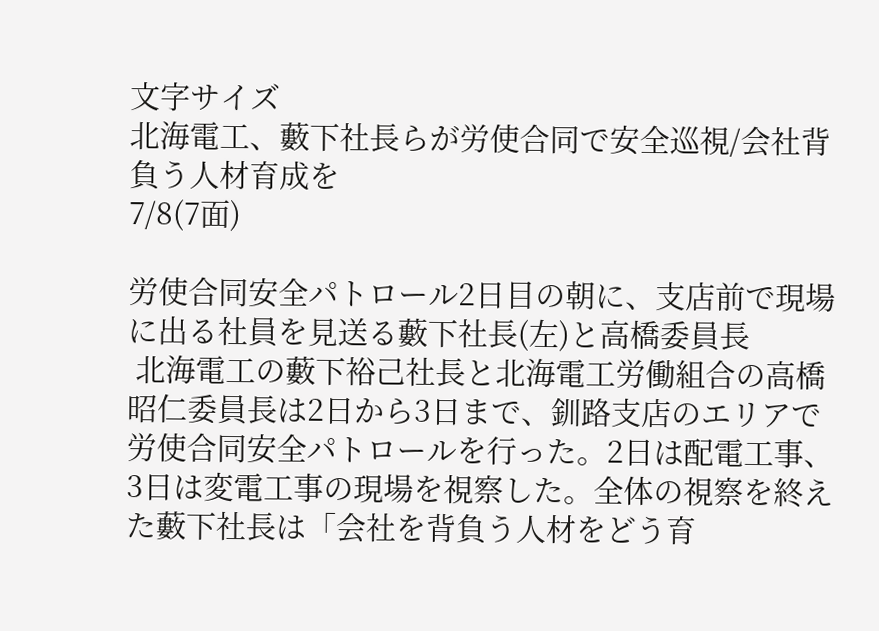文字サイズ
北海電工、藪下社長らが労使合同で安全巡視/会社背負う人材育成を
7/8(7面)

労使合同安全パトロール2日目の朝に、支店前で現場に出る社員を見送る藪下社長(左)と高橋委員長
 北海電工の藪下裕己社長と北海電工労働組合の高橋昭仁委員長は2日から3日まで、釧路支店のエリアで労使合同安全パトロールを行った。2日は配電工事、3日は変電工事の現場を視察した。全体の視察を終えた藪下社長は「会社を背負う人材をどう育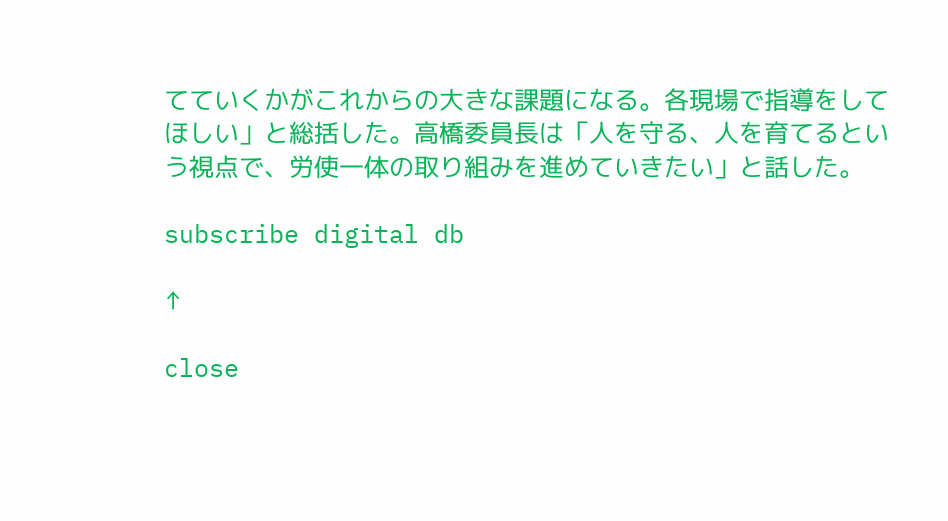てていくかがこれからの大きな課題になる。各現場で指導をしてほしい」と総括した。高橋委員長は「人を守る、人を育てるという視点で、労使一体の取り組みを進めていきたい」と話した。

subscribe digital db

↑

close